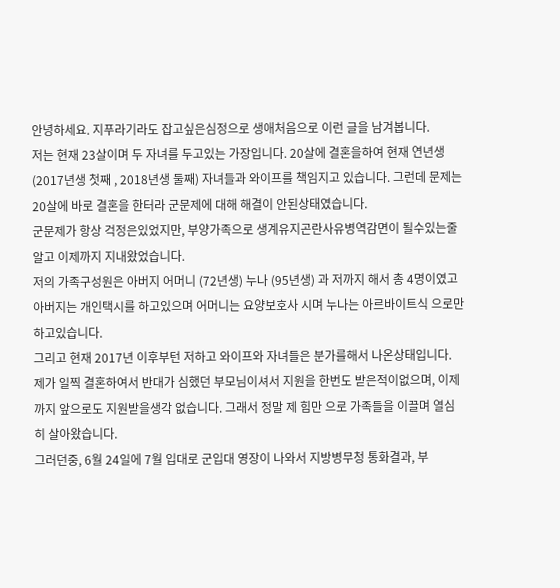안녕하세요. 지푸라기라도 잡고싶은심정으로 생애처음으로 이런 글을 남겨봅니다.
저는 현재 23살이며 두 자녀를 두고있는 가장입니다. 20살에 결혼을하여 현재 연년생 (2017년생 첫째 , 2018년생 둘째) 자녀들과 와이프를 책임지고 있습니다. 그런데 문제는 20살에 바로 결혼을 한터라 군문제에 대해 해결이 안된상태였습니다.
군문제가 항상 걱정은있었지만, 부양가족으로 생계유지곤란사유병역감면이 될수있는줄알고 이제까지 지내왔었습니다.
저의 가족구성원은 아버지 어머니 (72년생) 누나 (95년생) 과 저까지 해서 총 4명이였고 아버지는 개인택시를 하고있으며 어머니는 요양보호사 시며 누나는 아르바이트식 으로만 하고있습니다.
그리고 현재 2017년 이후부턴 저하고 와이프와 자녀들은 분가를해서 나온상태입니다.
제가 일찍 결혼하여서 반대가 심했던 부모님이셔서 지원을 한번도 받은적이없으며, 이제까지 앞으로도 지원받을생각 없습니다. 그래서 정말 제 힘만 으로 가족들을 이끌며 열심히 살아왔습니다.
그러던중, 6월 24일에 7월 입대로 군입대 영장이 나와서 지방병무청 통화결과, 부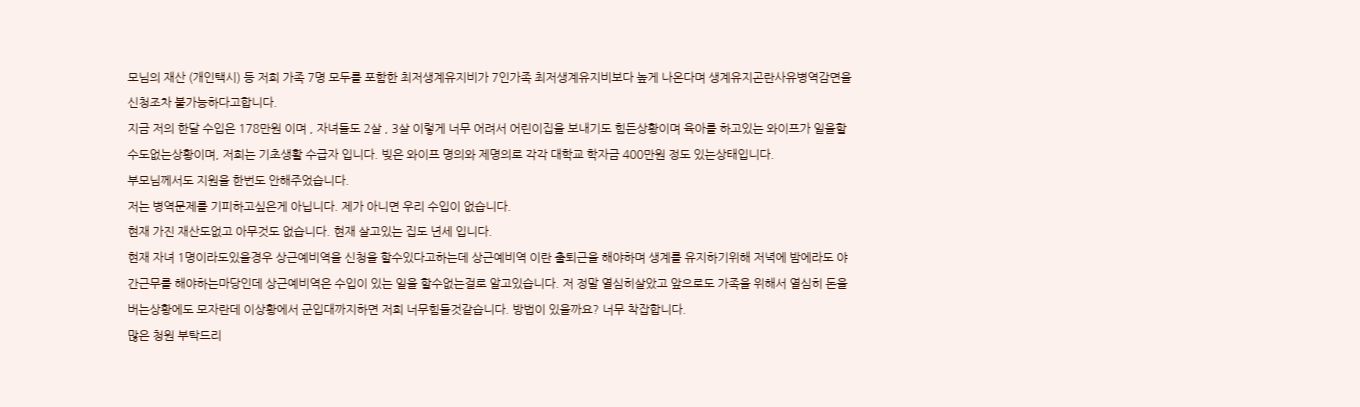모님의 재산 (개인택시) 등 저희 가족 7명 모두를 포함한 최저생계유지비가 7인가족 최저생계유지비보다 높게 나온다며 생계유지곤란사유병역감면을 신청조차 불가능하다고합니다.
지금 저의 한달 수입은 178만원 이며 , 자녀들도 2살 , 3살 이렇게 너무 어려서 어린이집을 보내기도 힘든상황이며 육아를 하고있는 와이프가 일을할수도없는상황이며, 저희는 기초생활 수급자 입니다. 빚은 와이프 명의와 제명의로 각각 대학교 학자금 400만원 정도 있는상태입니다.
부모님께서도 지원을 한번도 안해주었습니다.
저는 병역문제를 기피하고싶은게 아닙니다. 제가 아니면 우리 수입이 없습니다.
현재 가진 재산도없고 아무것도 없습니다. 현재 살고있는 집도 년세 입니다.
현재 자녀 1명이라도있을경우 상근예비역을 신청을 할수있다고하는데 상근예비역 이란 출퇴근을 해야하며 생계를 유지하기위해 저녁에 밤에라도 야간근무를 해야하는마당인데 상근예비역은 수입이 있는 일을 할수없는걸로 알고있습니다. 저 정말 열심히살았고 앞으로도 가족을 위해서 열심히 돈을 버는상황에도 모자란데 이상황에서 군입대까지하면 저희 너무힘들것같습니다. 방법이 있을까요? 너무 착잡합니다.
많은 청원 부탁드리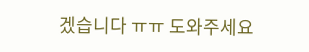겠습니다 ㅠㅠ 도와주세요